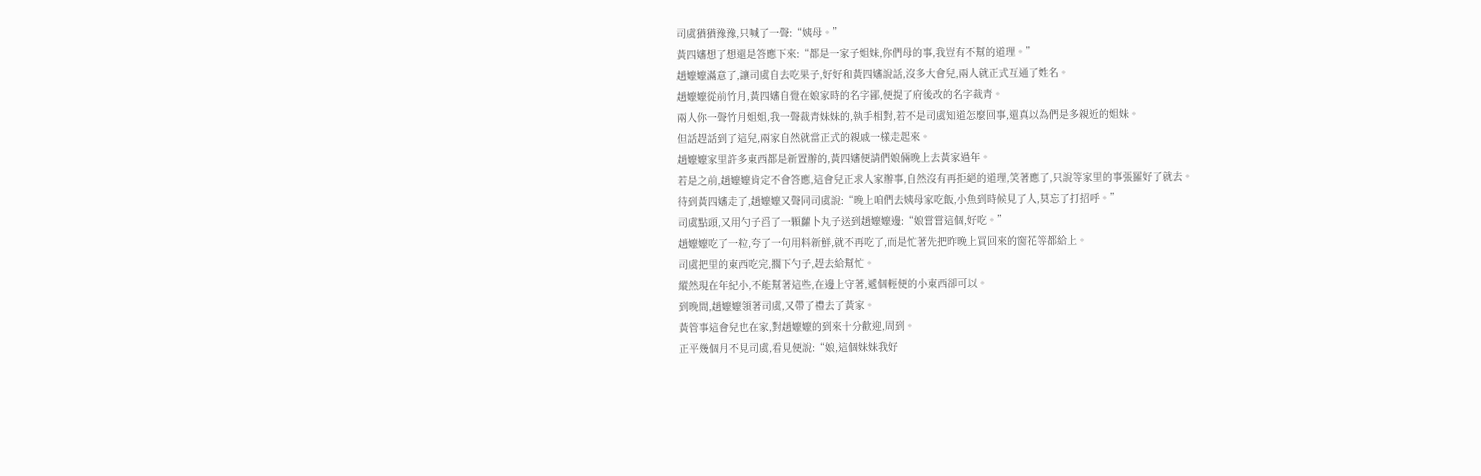司虞猶猶豫豫,只喊了一聲:“姨母。”
黃四嬸想了想還是答應下來:“都是一家子姐妹,你們母的事,我豈有不幫的道理。”
趙嬤嬤滿意了,讓司虞自去吃果子,好好和黃四嬸說話,沒多大會兒,兩人就正式互通了姓名。
趙嬤嬤從前竹月,黃四嬸自覺在娘家時的名字鄙,便提了府後改的名字裁青。
兩人你一聲竹月姐姐,我一聲裁青妹妹的,執手相對,若不是司虞知道怎麼回事,還真以為們是多親近的姐妹。
但話趕話到了這兒,兩家自然就當正式的親戚一樣走起來。
趙嬤嬤家里許多東西都是新置辦的,黃四嬸便請們娘倆晚上去黃家過年。
若是之前,趙嬤嬤肯定不會答應,這會兒正求人家辦事,自然沒有再拒絕的道理,笑著應了,只說等家里的事張羅好了就去。
待到黃四嬸走了,趙嬤嬤又聲同司虞說:“晚上咱們去姨母家吃飯,小魚到時候見了人,莫忘了打招呼。”
司虞點頭,又用勺子舀了一顆蘿卜丸子送到趙嬤嬤邊:“娘嘗嘗這個,好吃。”
趙嬤嬤吃了一粒,夸了一句用料新鮮,就不再吃了,而是忙著先把昨晚上買回來的窗花等都給上。
司虞把里的東西吃完,擱下勺子,趕去給幫忙。
縱然現在年紀小,不能幫著這些,在邊上守著,遞個輕便的小東西卻可以。
到晚間,趙嬤嬤領著司虞,又帶了禮去了黃家。
黃管事這會兒也在家,對趙嬤嬤的到來十分歡迎,周到。
正平幾個月不見司虞,看見便說:“娘,這個妹妹我好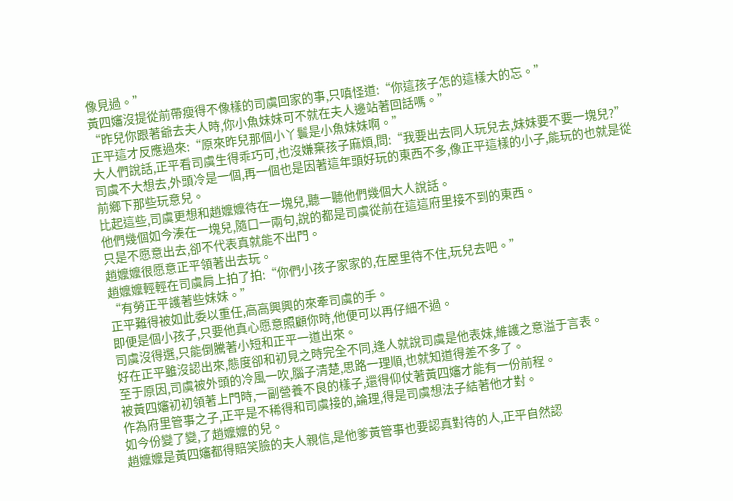像見過。”
黃四嬸沒提從前帶瘦得不像樣的司虞回家的事,只嗔怪道:“你這孩子怎的這樣大的忘。”
“昨兒你跟著爺去夫人時,你小魚妹妹可不就在夫人邊站著回話嗎。”
正平這才反應過來:“原來昨兒那個小丫鬟是小魚妹妹啊。”
大人們說話,正平看司虞生得乖巧可,也沒嫌棄孩子麻煩,問:“我要出去同人玩兒去,妹妹要不要一塊兒?”
司虞不大想去,外頭冷是一個,再一個也是因著這年頭好玩的東西不多,像正平這樣的小子,能玩的也就是從前鄉下那些玩意兒。
比起這些,司虞更想和趙嬤嬤待在一塊兒,聽一聽他們幾個大人說話。
他們幾個如今湊在一塊兒,隨口一兩句,說的都是司虞從前在這這府里接不到的東西。
只是不愿意出去,卻不代表真就能不出門。
趙嬤嬤很愿意正平領著出去玩。
趙嬤嬤輕輕在司虞肩上拍了拍:“你們小孩子家家的,在屋里待不住,玩兒去吧。”
“有勞正平護著些妹妹。”
正平難得被如此委以重任,高高興興的來牽司虞的手。
即便是個小孩子,只要他真心愿意照顧你時,他便可以再仔細不過。
司虞沒得選,只能倒騰著小短和正平一道出來。
好在正平雖沒認出來,態度卻和初見之時完全不同,逢人就說司虞是他表妹,維護之意溢于言表。
至于原因,司虞被外頭的冷風一吹,腦子清楚,思路一理順,也就知道得差不多了。
被黃四嬸初初領著上門時,一副營養不良的樣子,還得仰仗著黃四嬸才能有一份前程。
作為府里管事之子,正平是不稀得和司虞接的,論理,得是司虞想法子結著他才對。
如今份變了變,了趙嬤嬤的兒。
趙嬤嬤是黃四嬸都得賠笑臉的夫人親信,是他爹黃管事也要認真對待的人,正平自然認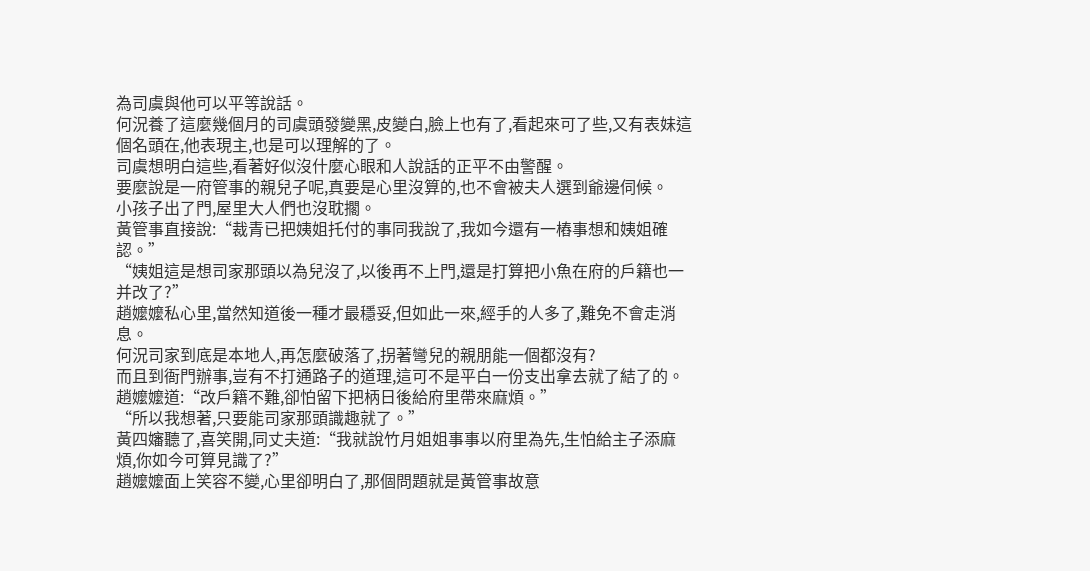為司虞與他可以平等說話。
何況養了這麼幾個月的司虞頭發變黑,皮變白,臉上也有了,看起來可了些,又有表妹這個名頭在,他表現主,也是可以理解的了。
司虞想明白這些,看著好似沒什麼心眼和人說話的正平不由警醒。
要麼說是一府管事的親兒子呢,真要是心里沒算的,也不會被夫人選到爺邊伺候。
小孩子出了門,屋里大人們也沒耽擱。
黃管事直接說:“裁青已把姨姐托付的事同我說了,我如今還有一樁事想和姨姐確認。”
“姨姐這是想司家那頭以為兒沒了,以後再不上門,還是打算把小魚在府的戶籍也一并改了?”
趙嬤嬤私心里,當然知道後一種才最穩妥,但如此一來,經手的人多了,難免不會走消息。
何況司家到底是本地人,再怎麼破落了,拐著彎兒的親朋能一個都沒有?
而且到衙門辦事,豈有不打通路子的道理,這可不是平白一份支出拿去就了結了的。
趙嬤嬤道:“改戶籍不難,卻怕留下把柄日後給府里帶來麻煩。”
“所以我想著,只要能司家那頭識趣就了。”
黃四嬸聽了,喜笑開,同丈夫道:“我就說竹月姐姐事事以府里為先,生怕給主子添麻煩,你如今可算見識了?”
趙嬤嬤面上笑容不變,心里卻明白了,那個問題就是黃管事故意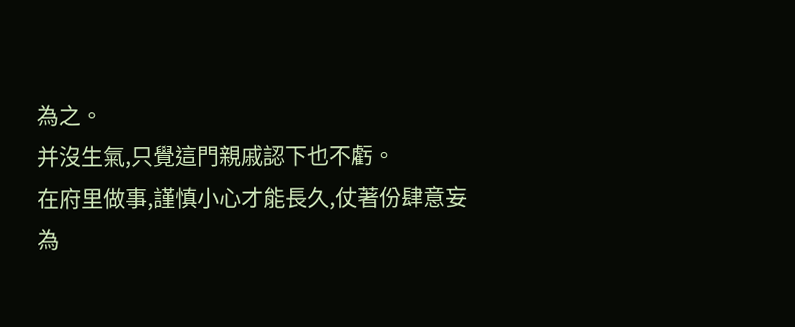為之。
并沒生氣,只覺這門親戚認下也不虧。
在府里做事,謹慎小心才能長久,仗著份肆意妄為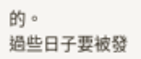的。
過些日子要被發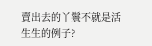賣出去的丫鬟不就是活生生的例子?